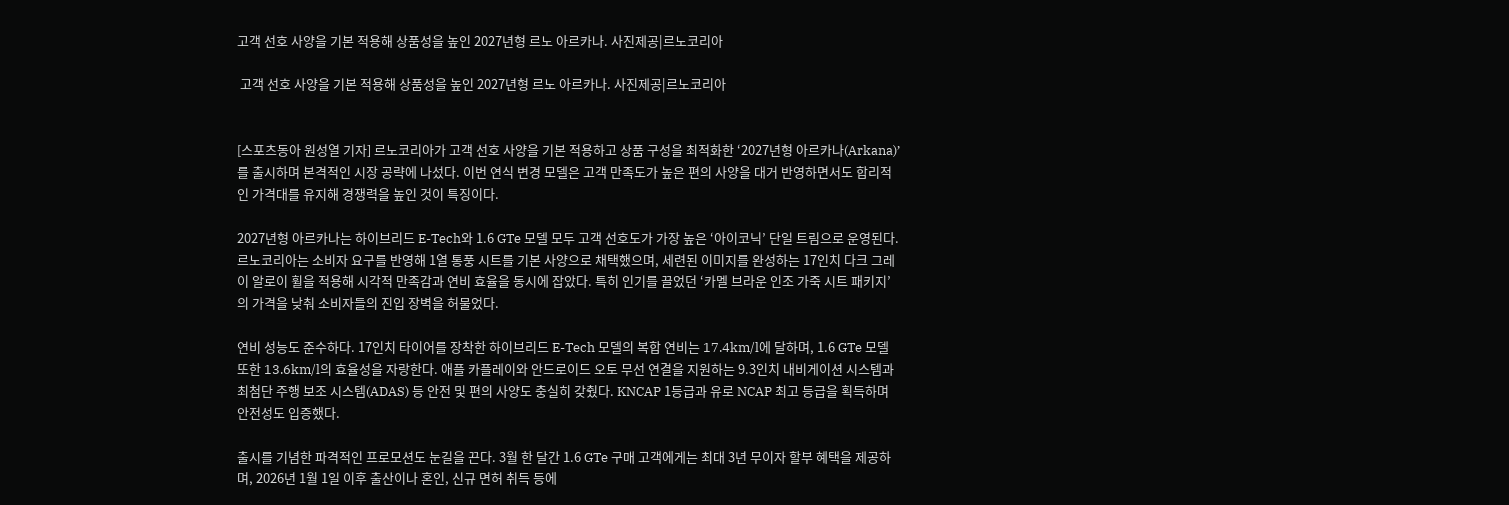고객 선호 사양을 기본 적용해 상품성을 높인 2027년형 르노 아르카나. 사진제공|르노코리아

 고객 선호 사양을 기본 적용해 상품성을 높인 2027년형 르노 아르카나. 사진제공|르노코리아


[스포츠동아 원성열 기자] 르노코리아가 고객 선호 사양을 기본 적용하고 상품 구성을 최적화한 ‘2027년형 아르카나(Arkana)’를 출시하며 본격적인 시장 공략에 나섰다. 이번 연식 변경 모델은 고객 만족도가 높은 편의 사양을 대거 반영하면서도 합리적인 가격대를 유지해 경쟁력을 높인 것이 특징이다.

2027년형 아르카나는 하이브리드 E-Tech와 1.6 GTe 모델 모두 고객 선호도가 가장 높은 ‘아이코닉’ 단일 트림으로 운영된다. 르노코리아는 소비자 요구를 반영해 1열 통풍 시트를 기본 사양으로 채택했으며, 세련된 이미지를 완성하는 17인치 다크 그레이 알로이 휠을 적용해 시각적 만족감과 연비 효율을 동시에 잡았다. 특히 인기를 끌었던 ‘카멜 브라운 인조 가죽 시트 패키지’의 가격을 낮춰 소비자들의 진입 장벽을 허물었다.

연비 성능도 준수하다. 17인치 타이어를 장착한 하이브리드 E-Tech 모델의 복합 연비는 17.4km/l에 달하며, 1.6 GTe 모델 또한 13.6km/l의 효율성을 자랑한다. 애플 카플레이와 안드로이드 오토 무선 연결을 지원하는 9.3인치 내비게이션 시스템과 최첨단 주행 보조 시스템(ADAS) 등 안전 및 편의 사양도 충실히 갖췄다. KNCAP 1등급과 유로 NCAP 최고 등급을 획득하며 안전성도 입증했다.

출시를 기념한 파격적인 프로모션도 눈길을 끈다. 3월 한 달간 1.6 GTe 구매 고객에게는 최대 3년 무이자 할부 혜택을 제공하며, 2026년 1월 1일 이후 출산이나 혼인, 신규 면허 취득 등에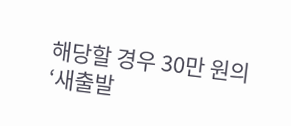해당할 경우 30만 원의 ‘새출발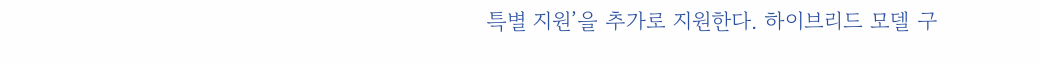특별 지원’을 추가로 지원한다. 하이브리드 모델 구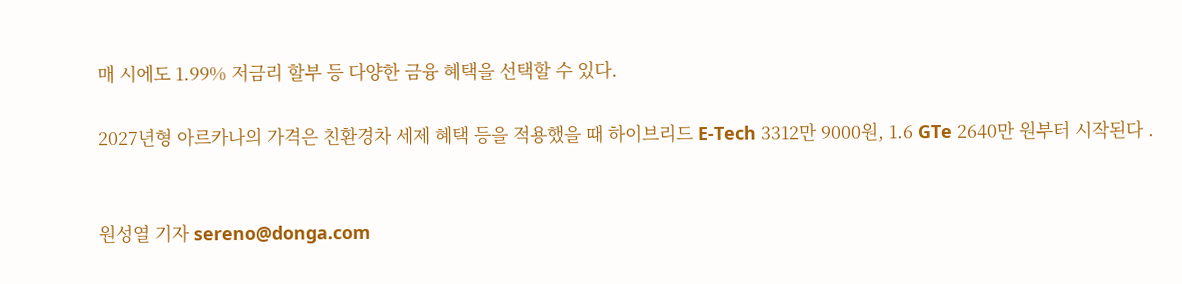매 시에도 1.99% 저금리 할부 등 다양한 금융 혜택을 선택할 수 있다.

2027년형 아르카나의 가격은 친환경차 세제 혜택 등을 적용했을 때 하이브리드 E-Tech 3312만 9000원, 1.6 GTe 2640만 원부터 시작된다 .


원성열 기자 sereno@donga.com